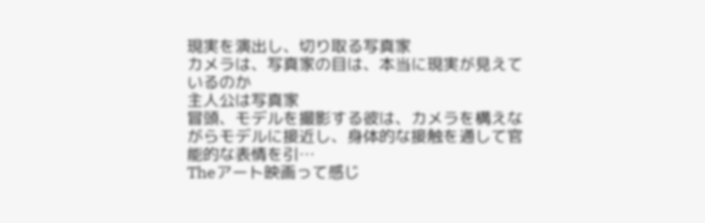現実を演出し、切り取る写真家
カメラは、写真家の目は、本当に現実が見えているのか
主人公は写真家
冒頭、モデルを撮影する彼は、カメラを構えながらモデルに接近し、身体的な接触を通して官能的な表情を引…
Theアート映画って感じ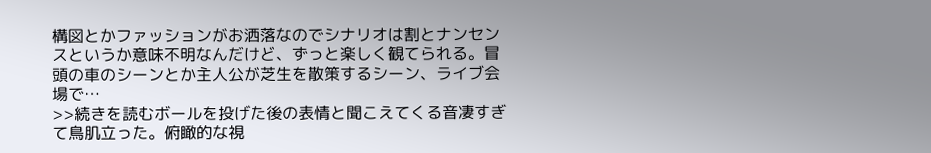構図とかファッションがお洒落なのでシナリオは割とナンセンスというか意味不明なんだけど、ずっと楽しく観てられる。冒頭の車のシーンとか主人公が芝生を散策するシーン、ライブ会場で…
>>続きを読むボールを投げた後の表情と聞こえてくる音凄すぎて鳥肌立った。俯瞰的な視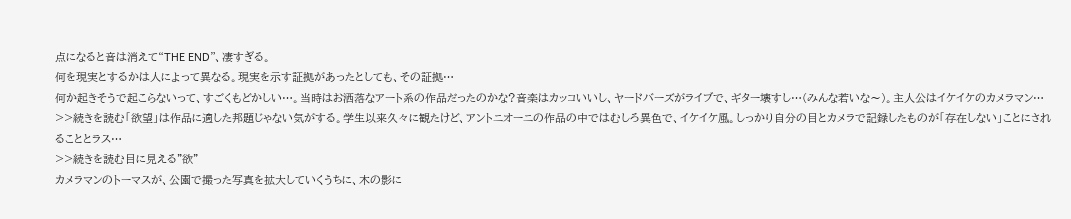点になると音は消えて“THE END”、凄すぎる。
何を現実とするかは人によって異なる。現実を示す証拠があったとしても、その証拠…
何か起きそうで起こらないって、すごくもどかしい…。当時はお洒落なアート系の作品だったのかな?音楽はカッコいいし、ヤードバーズがライブで、ギター壊すし…(みんな若いな〜)。主人公はイケイケのカメラマン…
>>続きを読む「欲望」は作品に適した邦題じゃない気がする。学生以来久々に観たけど、アントニオーニの作品の中ではむしろ異色で、イケイケ風。しっかり自分の目とカメラで記録したものが「存在しない」ことにされることとラス…
>>続きを読む目に見える"欲"
カメラマンのトーマスが、公園で撮った写真を拡大していくうちに、木の影に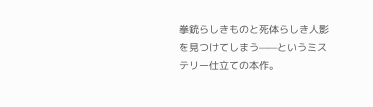拳銃らしきものと死体らしき人影を見つけてしまう——というミステリー仕立ての本作。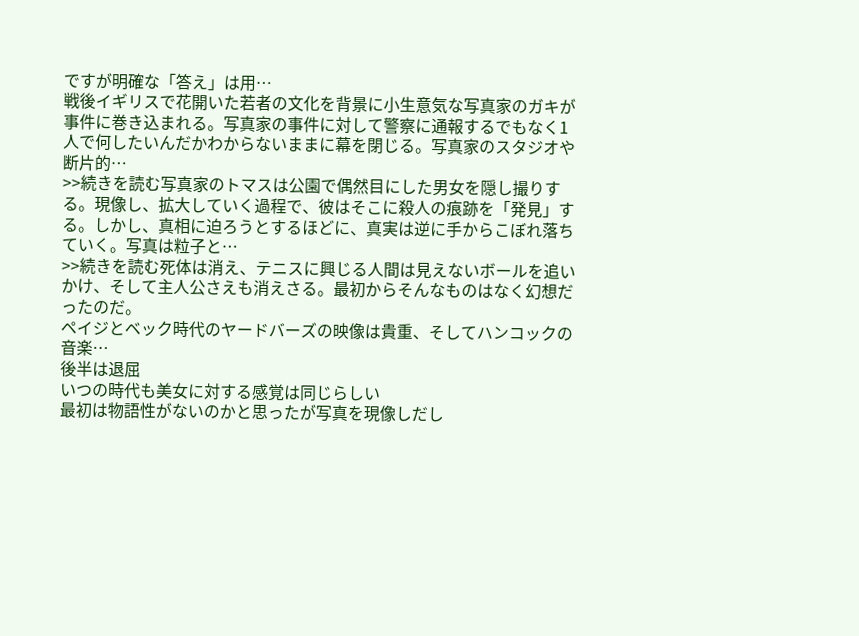ですが明確な「答え」は用…
戦後イギリスで花開いた若者の文化を背景に小生意気な写真家のガキが事件に巻き込まれる。写真家の事件に対して警察に通報するでもなく1人で何したいんだかわからないままに幕を閉じる。写真家のスタジオや断片的…
>>続きを読む写真家のトマスは公園で偶然目にした男女を隠し撮りする。現像し、拡大していく過程で、彼はそこに殺人の痕跡を「発見」する。しかし、真相に迫ろうとするほどに、真実は逆に手からこぼれ落ちていく。写真は粒子と…
>>続きを読む死体は消え、テニスに興じる人間は見えないボールを追いかけ、そして主人公さえも消えさる。最初からそんなものはなく幻想だったのだ。
ペイジとベック時代のヤードバーズの映像は貴重、そしてハンコックの音楽…
後半は退屈
いつの時代も美女に対する感覚は同じらしい
最初は物語性がないのかと思ったが写真を現像しだし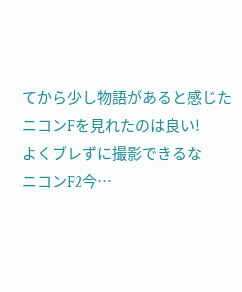てから少し物語があると感じた
ニコンFを見れたのは良い!
よくブレずに撮影できるな
ニコンF2今…